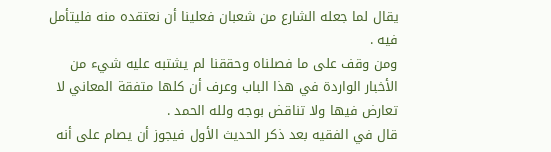يقال لما جعله الشارع من شعبان فعلينا أن نعتقده منه فليتأمل فيه .
ومن وقف على ما فصلناه وحققنا لم يشتبه عليه شيء من الأخبار الواردة في هذا الباب وعرف أن كلها متفقة المعاني لا تعارض فيها ولا تناقض بوجه ولله الحمد .
قال في الفقيه بعد ذكر الحديث الأول فيجوز أن يصام على أنه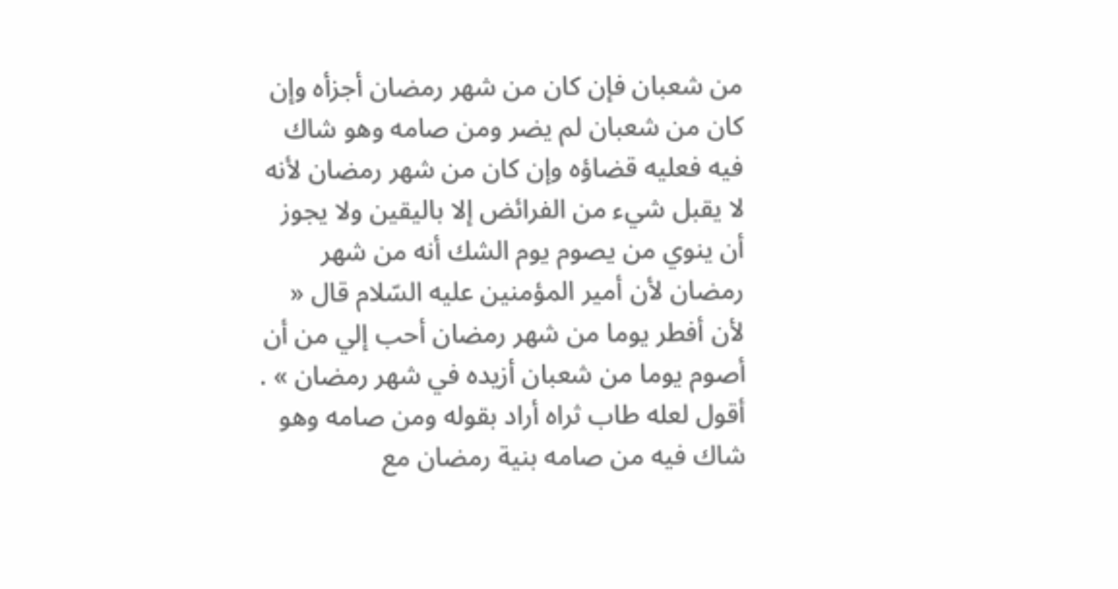من شعبان فإن كان من شهر رمضان أجزأه وإن كان من شعبان لم يضر ومن صامه وهو شاك فيه فعليه قضاؤه وإن كان من شهر رمضان لأنه لا يقبل شيء من الفرائض إلا باليقين ولا يجوز أن ينوي من يصوم يوم الشك أنه من شهر رمضان لأن أمير المؤمنين عليه السّلام قال « لأن أفطر يوما من شهر رمضان أحب إلي من أن أصوم يوما من شعبان أزيده في شهر رمضان » .
أقول لعله طاب ثراه أراد بقوله ومن صامه وهو شاك فيه من صامه بنية رمضان مع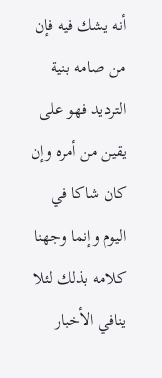أنه يشك فيه فإن من صامه بنية الترديد فهو على يقين من أمره وإن كان شاكا في اليوم وإنما وجهنا كلامه بذلك لئلا ينافي الأخبار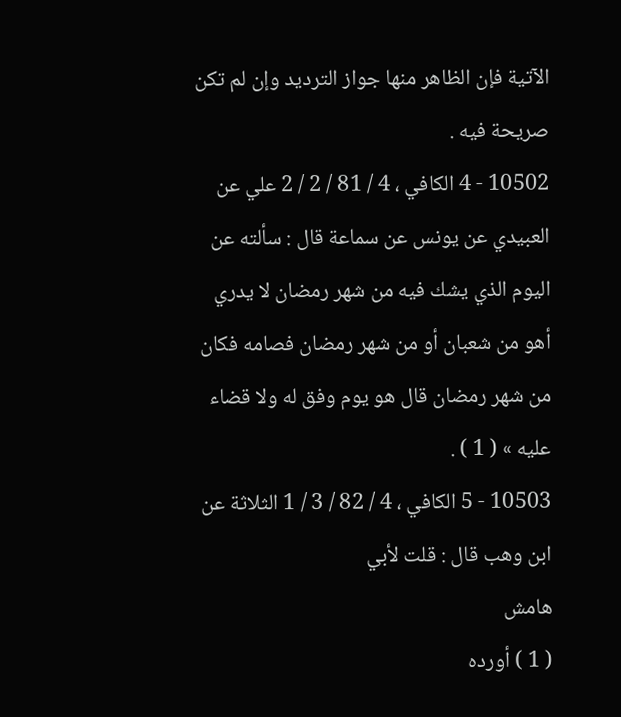الآتية فإن الظاهر منها جواز الترديد وإن لم تكن صريحة فيه .
10502 - 4 الكافي ، 4 / 81 / 2 / 2 علي عن العبيدي عن يونس عن سماعة قال : سألته عن اليوم الذي يشك فيه من شهر رمضان لا يدري أهو من شعبان أو من شهر رمضان فصامه فكان من شهر رمضان قال هو يوم وفق له ولا قضاء عليه » ( 1 ) .
10503 - 5 الكافي ، 4 / 82 / 3 / 1 الثلاثة عن ابن وهب قال : قلت لأبي
هامش
( 1 ) أورده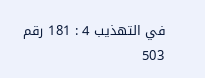في التهذيب 4 : 181 رقم 503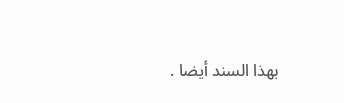بهذا السند أيضا .